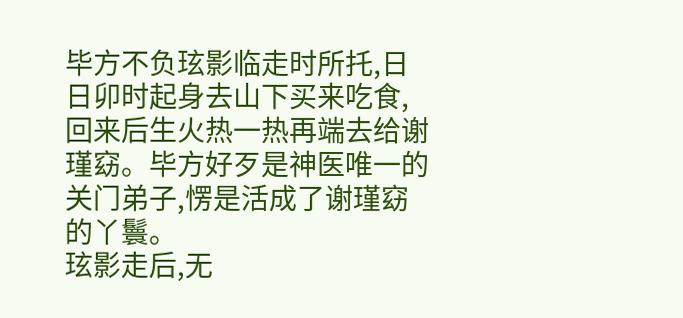毕方不负玹影临走时所托,日日卯时起身去山下买来吃食,回来后生火热一热再端去给谢瑾窈。毕方好歹是神医唯一的关门弟子,愣是活成了谢瑾窈的丫鬟。
玹影走后,无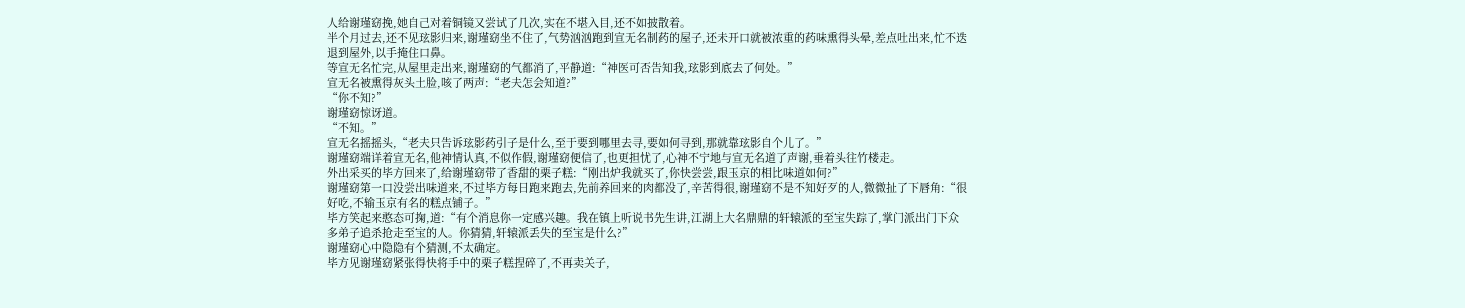人给谢瑾窈挽,她自己对着铜镜又尝试了几次,实在不堪入目,还不如披散着。
半个月过去,还不见玹影归来,谢瑾窈坐不住了,气势汹汹跑到宣无名制药的屋子,还未开口就被浓重的药味熏得头晕,差点吐出来,忙不迭退到屋外,以手掩住口鼻。
等宣无名忙完,从屋里走出来,谢瑾窈的气都消了,平静道:“神医可否告知我,玹影到底去了何处。”
宣无名被熏得灰头土脸,咳了两声:“老夫怎会知道?”
“你不知?”
谢瑾窈惊讶道。
“不知。”
宣无名摇摇头,“老夫只告诉玹影药引子是什么,至于要到哪里去寻,要如何寻到,那就靠玹影自个儿了。”
谢瑾窈端详着宣无名,他神情认真,不似作假,谢瑾窈便信了,也更担忧了,心神不宁地与宣无名道了声谢,垂着头往竹楼走。
外出采买的毕方回来了,给谢瑾窈带了香甜的栗子糕:“刚出炉我就买了,你快尝尝,跟玉京的相比味道如何?”
谢瑾窈第一口没尝出味道来,不过毕方每日跑来跑去,先前养回来的肉都没了,辛苦得很,谢瑾窈不是不知好歹的人,微微扯了下唇角:“很好吃,不输玉京有名的糕点铺子。”
毕方笑起来憨态可掬,道:“有个消息你一定感兴趣。我在镇上听说书先生讲,江湖上大名鼎鼎的轩辕派的至宝失踪了,掌门派出门下众多弟子追杀抢走至宝的人。你猜猜,轩辕派丢失的至宝是什么?”
谢瑾窈心中隐隐有个猜测,不太确定。
毕方见谢瑾窈紧张得快将手中的栗子糕捏碎了,不再卖关子,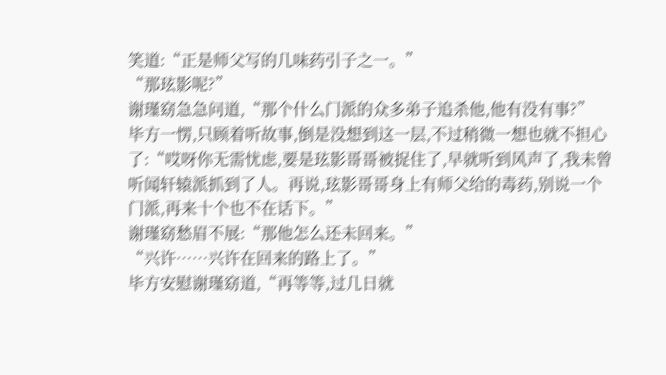笑道:“正是师父写的几味药引子之一。”
“那玹影呢?”
谢瑾窈急急问道,“那个什么门派的众多弟子追杀他,他有没有事?”
毕方一愣,只顾着听故事,倒是没想到这一层,不过稍微一想也就不担心了:“哎呀你无需忧虑,要是玹影哥哥被捉住了,早就听到风声了,我未曾听闻轩辕派抓到了人。再说,玹影哥哥身上有师父给的毒药,别说一个门派,再来十个也不在话下。”
谢瑾窈愁眉不展:“那他怎么还未回来。”
“兴许……兴许在回来的路上了。”
毕方安慰谢瑾窈道,“再等等,过几日就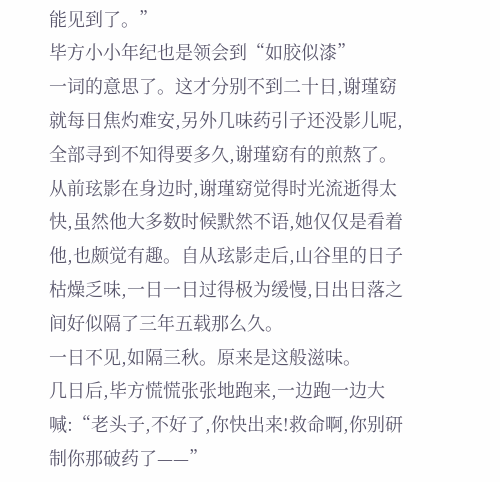能见到了。”
毕方小小年纪也是领会到“如胶似漆”
一词的意思了。这才分别不到二十日,谢瑾窈就每日焦灼难安,另外几味药引子还没影儿呢,全部寻到不知得要多久,谢瑾窈有的煎熬了。
从前玹影在身边时,谢瑾窈觉得时光流逝得太快,虽然他大多数时候默然不语,她仅仅是看着他,也颇觉有趣。自从玹影走后,山谷里的日子枯燥乏味,一日一日过得极为缓慢,日出日落之间好似隔了三年五载那么久。
一日不见,如隔三秋。原来是这般滋味。
几日后,毕方慌慌张张地跑来,一边跑一边大喊:“老头子,不好了,你快出来!救命啊,你别研制你那破药了——”